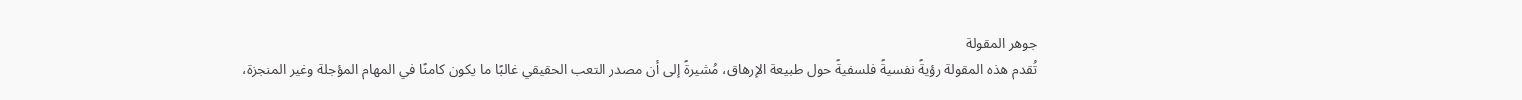جوهر المقولة
تُقدم هذه المقولة رؤيةً نفسيةً فلسفيةً حول طبيعة الإرهاق، مُشيرةً إلى أن مصدر التعب الحقيقي غالبًا ما يكون كامنًا في المهام المؤجلة وغير المنجزة،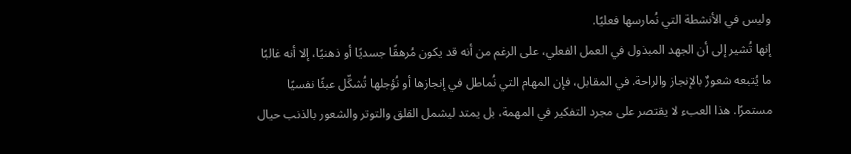وليس في الأنشطة التي نُمارسها فعليًا.
إنها تُشير إلى أن الجهد المبذول في العمل الفعلي، على الرغم من أنه قد يكون مُرهقًا جسديًا أو ذهنيًا، إلا أنه غالبًا ما يُتبعه شعورٌ بالإنجاز والراحة. في المقابل، فإن المهام التي نُماطل في إنجازها أو نُؤجلها تُشكِّل عبئًا نفسيًا مستمرًا. هذا العبء لا يقتصر على مجرد التفكير في المهمة، بل يمتد ليشمل القلق والتوتر والشعور بالذنب حيال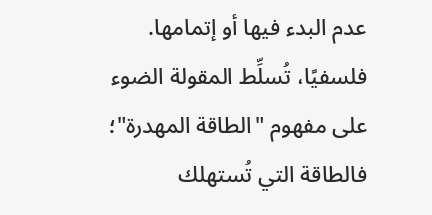عدم البدء فيها أو إتمامها.
فلسفيًا، تُسلِّط المقولة الضوء على مفهوم "الطاقة المهدرة"؛ فالطاقة التي تُستهلك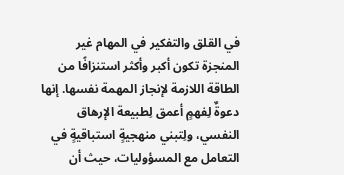في القلق والتفكير في المهام غير المنجزة تكون أكبر وأكثر استنزافًا من الطاقة اللازمة لإنجاز المهمة نفسها. إنها دعوةٌ لِفهمٍ أعمق لِطبيعة الإرهاق النفسي، ولِتبني منهجيةٍ استباقيةٍ في التعامل مع المسؤوليات، حيث أن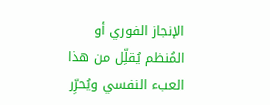الإنجاز الفوري أو المُنظم يُقلِّل من هذا العبء النفسي ويُحرِّر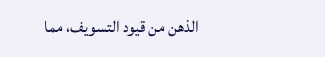الذهن من قيود التسويف، مما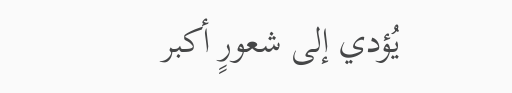يُؤدي إلى شعورٍ أكبر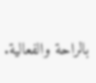بالراحة والفعالية.